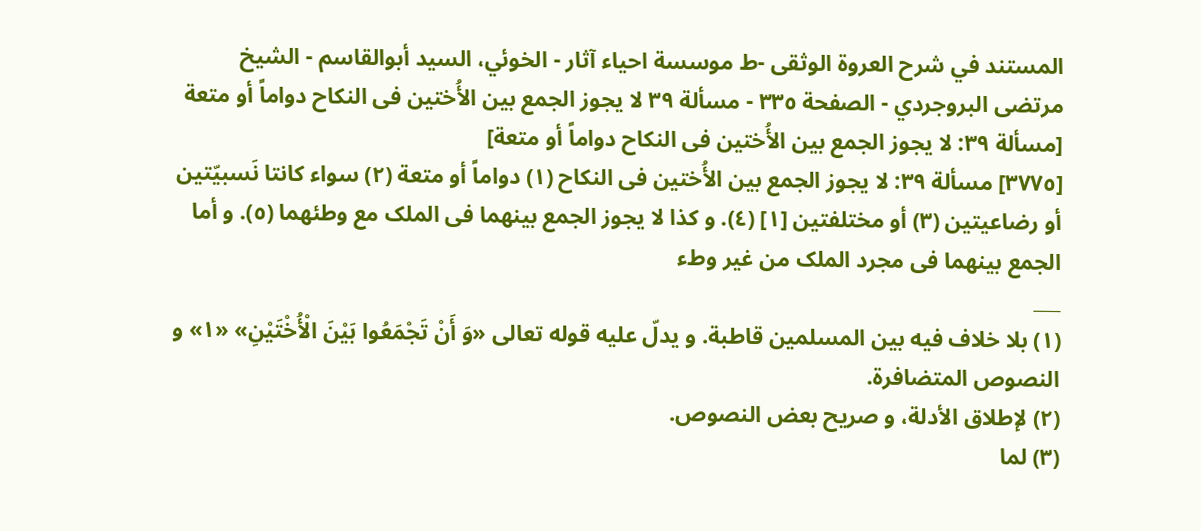المستند في شرح العروة الوثقى -ط موسسة احياء آثار - الخوئي، السيد أبوالقاسم - الشيخ مرتضى البروجردي - الصفحة ٣٣٥ - مسألة ٣٩ لا یجوز الجمع بین الأُختین فی النکاح دواماً أو متعة
[مسألة ٣٩: لا یجوز الجمع بین الأُختین فی النکاح دواماً أو متعة]
[٣٧٧٥] مسألة ٣٩: لا یجوز الجمع بین الأُختین فی النکاح (١) دواماً أو متعة (٢) سواء کانتا نَسبیّتین أو رضاعیتین (٣) أو مختلفتین [١] (٤). و کذا لا یجوز الجمع بینهما فی الملک مع وطئهما (٥). و أما الجمع بینهما فی مجرد الملک من غیر وطء
___
(١) بلا خلاف فیه بین المسلمین قاطبة. و یدلّ علیه قوله تعالی «وَ أَنْ تَجْمَعُوا بَیْنَ الْأُخْتَیْنِ» «١» و النصوص المتضافرة.
(٢) لإطلاق الأدلة، و صریح بعض النصوص.
(٣) لما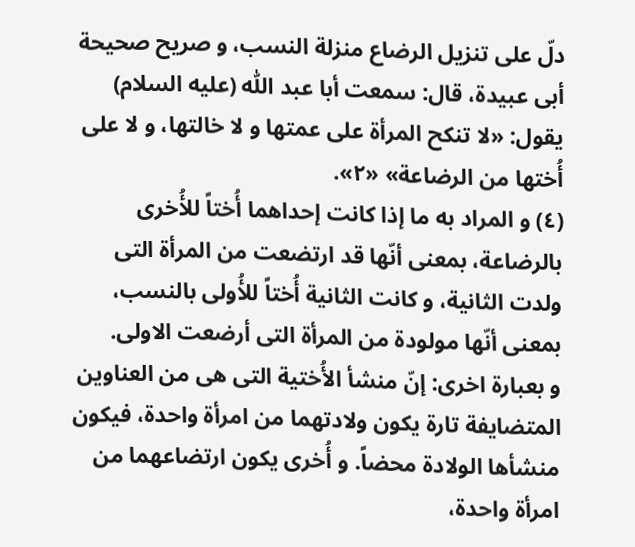دلّ علی تنزیل الرضاع منزلة النسب، و صریح صحیحة أبی عبیدة، قال: سمعت أبا عبد اللّٰه (علیه السلام) یقول: «لا تنکح المرأة علی عمتها و لا خالتها، و لا علی أُختها من الرضاعة» «٢».
(٤) و المراد به ما إذا کانت إحداهما أُختاً للأُخری بالرضاعة، بمعنی أنّها قد ارتضعت من المرأة التی ولدت الثانیة، و کانت الثانیة أُختاً للأُولی بالنسب، بمعنی أنّها مولودة من المرأة التی أرضعت الاولی.
و بعبارة اخری: إنّ منشأ الأُختیة التی هی من العناوین المتضایفة تارة یکون ولادتهما من امرأة واحدة، فیکون منشأها الولادة محضاً. و أُخری یکون ارتضاعهما من امرأة واحدة،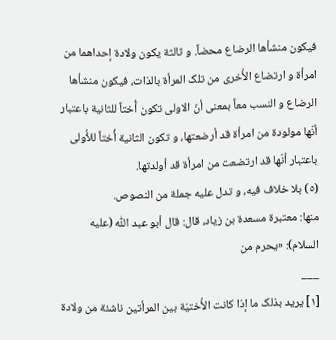فیکون منشأها الرضاع محضاً. و ثالثة یکون ولادة إحداهما من امرأة و ارتضاع الأُخری من تلک المرأة بالذات، فیکون منشأها الرضاع و النسب معاً بمعنی أنّ الاولی تکون أُختاً للثانیة باعتبار أنّها مولودة من امرأة قد أرضعتها، و تکون الثانیة أُختاً للأُولی باعتبار أنّها قد ارتضعت من امرأة قد أولدتها.
(٥) بلا خلاف فیه، و تدل علیه جملة من النصوص.
منها: معتبرة مسعدة بن زیاد، قال: قال أبو عبد اللّٰه (علیه السلام): «یحرم من
___
[١] یرید بذلک ما إذا کانت الأُختیّة بین المرأتین ناشئة من ولادة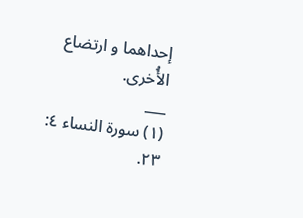إحداهما و ارتضاع الأُخری.
___
(١) سورة النساء ٤: ٢٣.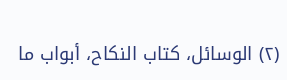(٢) الوسائل، کتاب النکاح، أبواب ما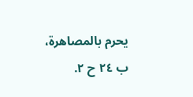یحرم بالمصاهرة، ب ٢٤ ح ٢.